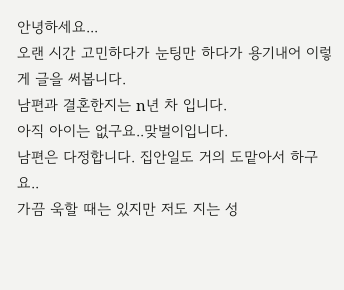안녕하세요...
오랜 시간 고민하다가 눈팅만 하다가 용기내어 이렇게 글을 써봅니다.
남편과 결혼한지는 n년 차 입니다.
아직 아이는 없구요..맞벌이입니다.
남편은 다정합니다. 집안일도 거의 도맡아서 하구요..
가끔 욱할 때는 있지만 저도 지는 성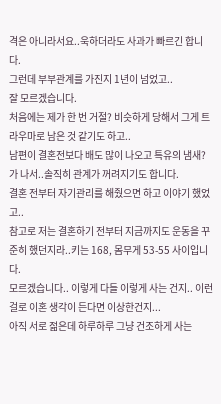격은 아니라서요..욱하더라도 사과가 빠르긴 합니다.
그런데 부부관계를 가진지 1년이 넘었고..
잘 모르겠습니다.
처음에는 제가 한 번 거절? 비슷하게 당해서 그게 트라우마로 남은 것 같기도 하고..
남편이 결혼전보다 배도 많이 나오고 특유의 냄새?가 나서..솔직히 관계가 꺼려지기도 합니다.
결혼 전부터 자기관리를 해줬으면 하고 이야기 했었고..
참고로 저는 결혼하기 전부터 지금까지도 운동을 꾸준히 했던지라..키는 168, 몸무게 53-55 사이입니다.
모르겠습니다.. 이렇게 다들 이렇게 사는 건지.. 이런 걸로 이혼 생각이 든다면 이상한건지...
아직 서로 젊은데 하루하루 그냥 건조하게 사는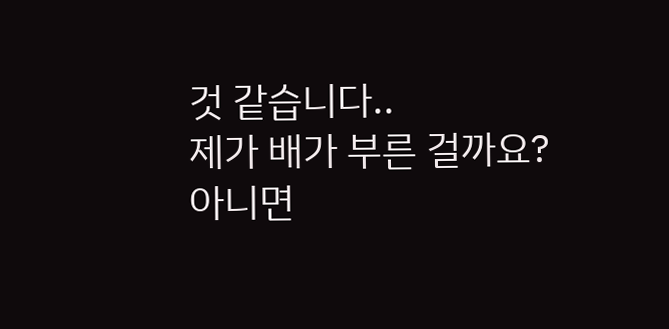것 같습니다..
제가 배가 부른 걸까요?
아니면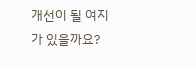개선이 될 여지가 있을까요?